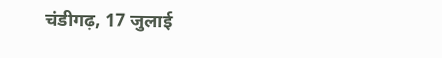चंडीगढ़, 17 जुलाई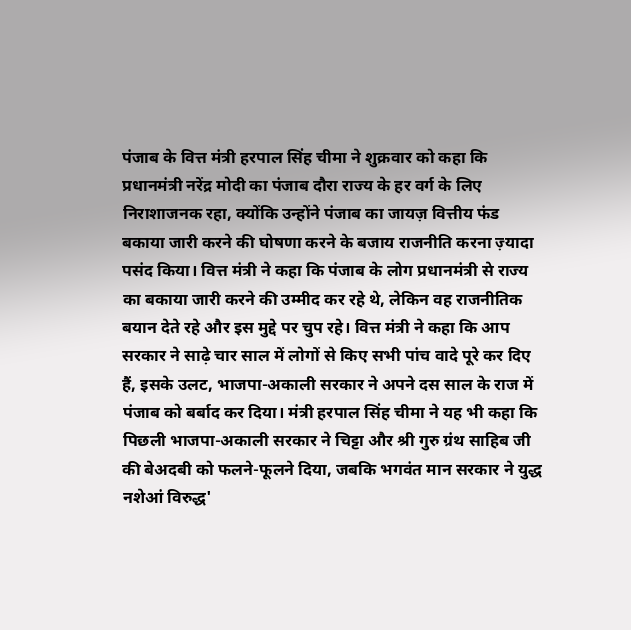पंजाब के वित्त मंत्री हरपाल सिंह चीमा ने शुक्रवार को कहा कि प्रधानमंत्री नरेंद्र मोदी का पंजाब दौरा राज्य के हर वर्ग के लिए निराशाजनक रहा, क्योंकि उन्होंने पंजाब का जायज़ वित्तीय फंड बकाया जारी करने की घोषणा करने के बजाय राजनीति करना ज़्यादा पसंद किया। वित्त मंत्री ने कहा कि पंजाब के लोग प्रधानमंत्री से राज्य का बकाया जारी करने की उम्मीद कर रहे थे, लेकिन वह राजनीतिक बयान देते रहे और इस मुद्दे पर चुप रहे। वित्त मंत्री ने कहा कि आप सरकार ने साढ़े चार साल में लोगों से किए सभी पांच वादे पूरे कर दिए हैं, इसके उलट, भाजपा-अकाली सरकार ने अपने दस साल के राज में पंजाब को बर्बाद कर दिया। मंत्री हरपाल सिंह चीमा ने यह भी कहा कि पिछली भाजपा-अकाली सरकार ने चिट्टा और श्री गुरु ग्रंथ साहिब जी की बेअदबी को फलने-फूलने दिया, जबकि भगवंत मान सरकार ने युद्ध नशेआं विरुद्ध'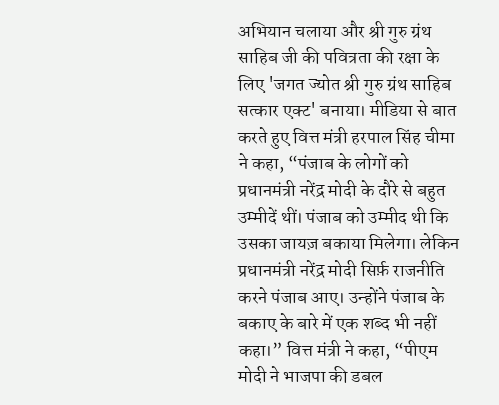अभियान चलाया और श्री गुरु ग्रंथ साहिब जी की पवित्रता की रक्षा के लिए 'जगत ज्योत श्री गुरु ग्रंथ साहिब सत्कार एक्ट' बनाया। मीडिया से बात करते हुए वित्त मंत्री हरपाल सिंह चीमा ने कहा, “पंजाब के लोगों को प्रधानमंत्री नरेंद्र मोदी के दौरे से बहुत उम्मीदें थीं। पंजाब को उम्मीद थी कि उसका जायज़ बकाया मिलेगा। लेकिन प्रधानमंत्री नरेंद्र मोदी सिर्फ़ राजनीति करने पंजाब आए। उन्होंने पंजाब के बकाए के बारे में एक शब्द भी नहीं कहा।” वित्त मंत्री ने कहा, “पीएम मोदी ने भाजपा की डबल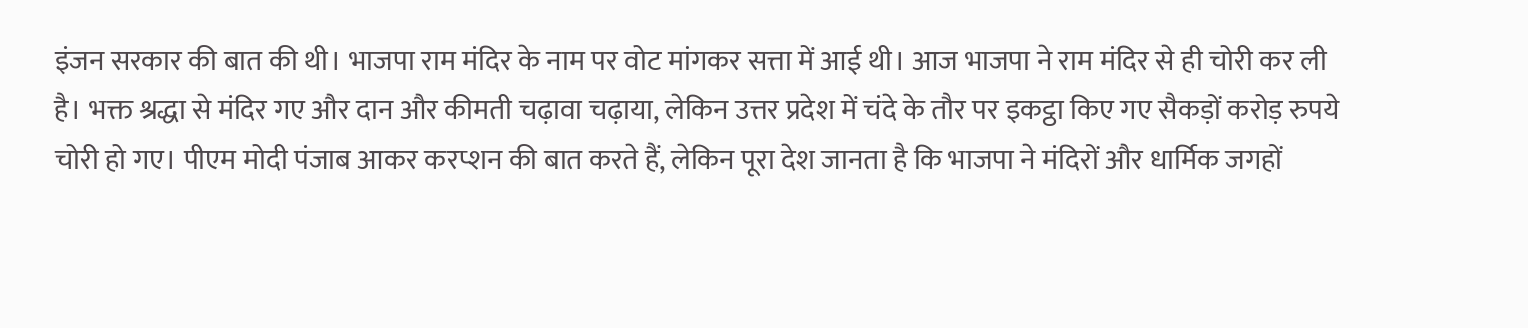इंजन सरकार की बात की थी। भाजपा राम मंदिर के नाम पर वोट मांगकर सत्ता में आई थी। आज भाजपा ने राम मंदिर से ही चोरी कर ली है। भक्त श्रद्धा से मंदिर गए और दान और कीमती चढ़ावा चढ़ाया, लेकिन उत्तर प्रदेश में चंदे के तौर पर इकट्ठा किए गए सैकड़ों करोड़ रुपये चोरी हो गए। पीएम मोदी पंजाब आकर करप्शन की बात करते हैं, लेकिन पूरा देश जानता है कि भाजपा ने मंदिरों और धार्मिक जगहों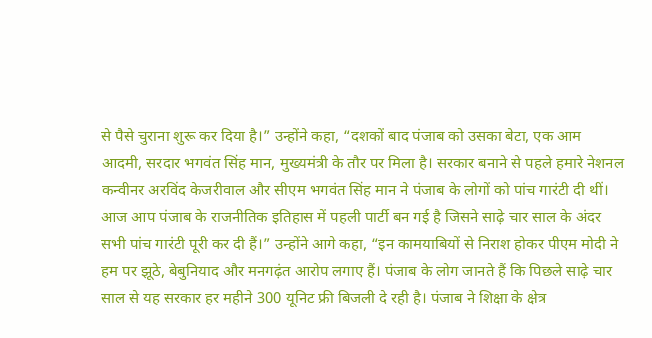से पैसे चुराना शुरू कर दिया है।” उन्होंने कहा, “दशकों बाद पंजाब को उसका बेटा, एक आम आदमी, सरदार भगवंत सिंह मान, मुख्यमंत्री के तौर पर मिला है। सरकार बनाने से पहले हमारे नेशनल कन्वीनर अरविंद केजरीवाल और सीएम भगवंत सिंह मान ने पंजाब के लोगों को पांच गारंटी दी थीं। आज आप पंजाब के राजनीतिक इतिहास में पहली पार्टी बन गई है जिसने साढ़े चार साल के अंदर सभी पांच गारंटी पूरी कर दी हैं।” उन्होंने आगे कहा, “इन कामयाबियों से निराश होकर पीएम मोदी ने हम पर झूठे, बेबुनियाद और मनगढ़ंत आरोप लगाए हैं। पंजाब के लोग जानते हैं कि पिछले साढ़े चार साल से यह सरकार हर महीने 300 यूनिट फ्री बिजली दे रही है। पंजाब ने शिक्षा के क्षेत्र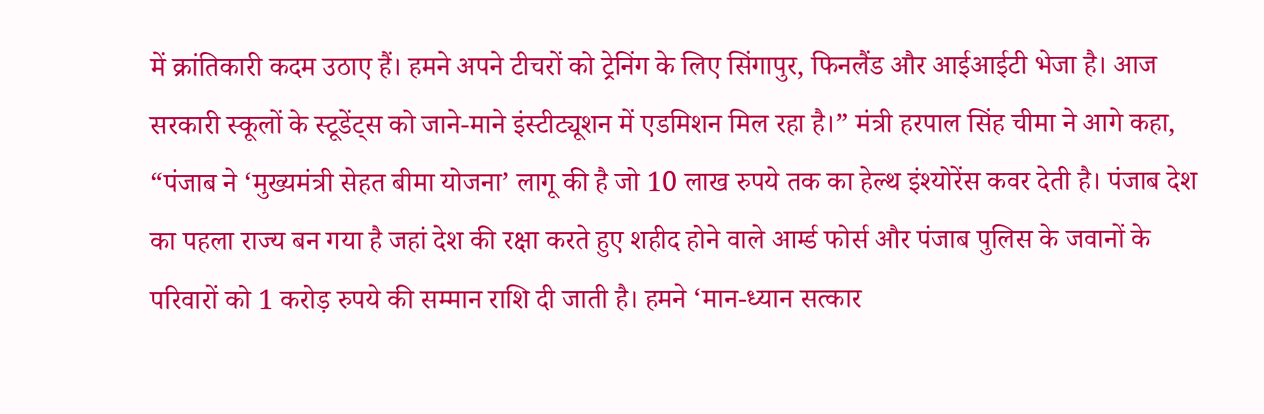में क्रांतिकारी कदम उठाए हैं। हमने अपने टीचरों को ट्रेनिंग के लिए सिंगापुर, फिनलैंड और आईआईटी भेजा है। आज सरकारी स्कूलों के स्टूडेंट्स को जाने-माने इंस्टीट्यूशन में एडमिशन मिल रहा है।” मंत्री हरपाल सिंह चीमा ने आगे कहा, “पंजाब ने ‘मुख्यमंत्री सेहत बीमा योजना’ लागू की है जो 10 लाख रुपये तक का हेल्थ इंश्योरेंस कवर देती है। पंजाब देश का पहला राज्य बन गया है जहां देश की रक्षा करते हुए शहीद होने वाले आर्म्ड फोर्स और पंजाब पुलिस के जवानों के परिवारों को 1 करोड़ रुपये की सम्मान राशि दी जाती है। हमने ‘मान-ध्यान सत्कार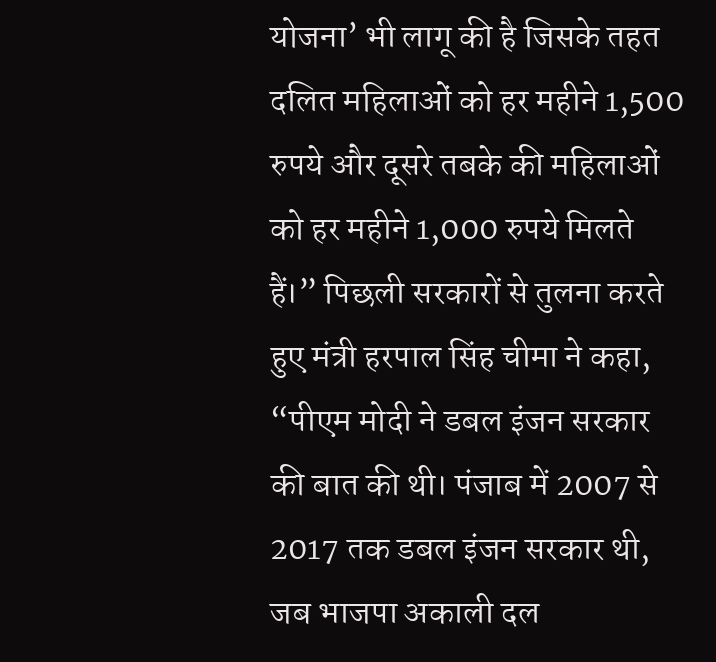योजना’ भी लागू की है जिसके तहत दलित महिलाओं को हर महीने 1,500 रुपये और दूसरे तबके की महिलाओं को हर महीने 1,000 रुपये मिलते हैं।” पिछली सरकारों से तुलना करते हुए मंत्री हरपाल सिंह चीमा ने कहा, “पीएम मोदी ने डबल इंजन सरकार की बात की थी। पंजाब में 2007 से 2017 तक डबल इंजन सरकार थी, जब भाजपा अकाली दल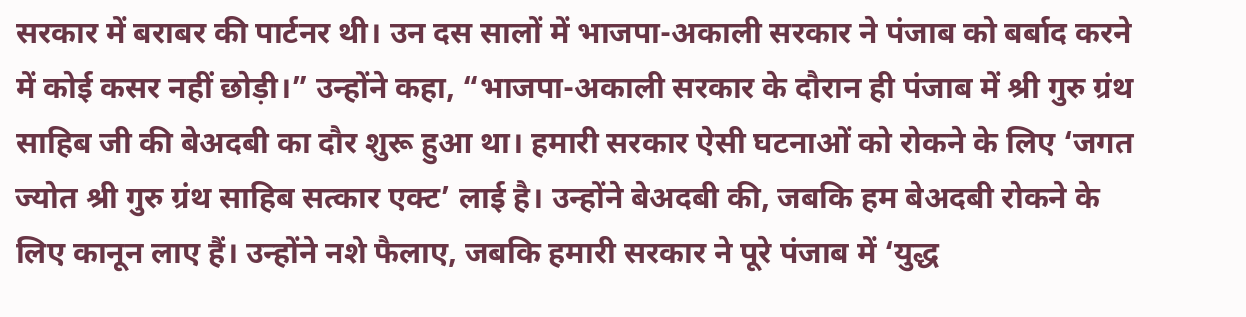सरकार में बराबर की पार्टनर थी। उन दस सालों में भाजपा-अकाली सरकार ने पंजाब को बर्बाद करने में कोई कसर नहीं छोड़ी।” उन्होंने कहा, “भाजपा-अकाली सरकार के दौरान ही पंजाब में श्री गुरु ग्रंथ साहिब जी की बेअदबी का दौर शुरू हुआ था। हमारी सरकार ऐसी घटनाओं को रोकने के लिए ‘जगत ज्योत श्री गुरु ग्रंथ साहिब सत्कार एक्ट’ लाई है। उन्होंने बेअदबी की, जबकि हम बेअदबी रोकने के लिए कानून लाए हैं। उन्होंने नशे फैलाए, जबकि हमारी सरकार ने पूरे पंजाब में ‘युद्ध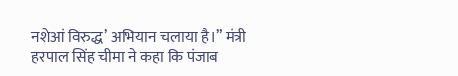नशेआं विरुद्ध’ अभियान चलाया है।” मंत्री हरपाल सिंह चीमा ने कहा कि पंजाब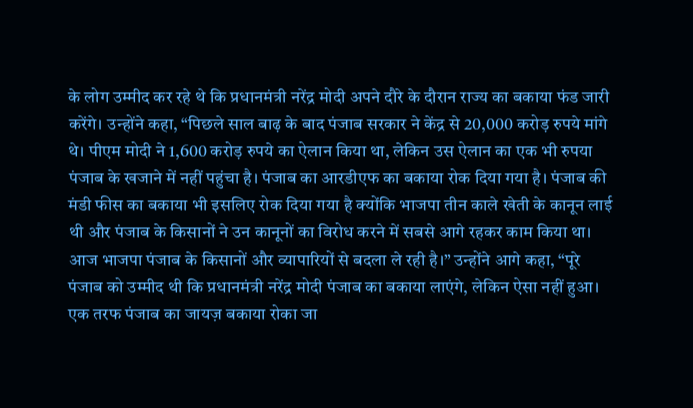के लोग उम्मीद कर रहे थे कि प्रधानमंत्री नरेंद्र मोदी अपने दौरे के दौरान राज्य का बकाया फंड जारी करेंगे। उन्होंने कहा, “पिछले साल बाढ़ के बाद पंजाब सरकार ने केंद्र से 20,000 करोड़ रुपये मांगे थे। पीएम मोदी ने 1,600 करोड़ रुपये का ऐलान किया था, लेकिन उस ऐलान का एक भी रुपया पंजाब के खजाने में नहीं पहुंचा है। पंजाब का आरडीएफ का बकाया रोक दिया गया है। पंजाब की मंडी फीस का बकाया भी इसलिए रोक दिया गया है क्योंकि भाजपा तीन काले खेती के कानून लाई थी और पंजाब के किसानों ने उन कानूनों का विरोध करने में सबसे आगे रहकर काम किया था। आज भाजपा पंजाब के किसानों और व्यापारियों से बदला ले रही है।” उन्होंने आगे कहा, “पूरे पंजाब को उम्मीद थी कि प्रधानमंत्री नरेंद्र मोदी पंजाब का बकाया लाएंगे, लेकिन ऐसा नहीं हुआ। एक तरफ पंजाब का जायज़ बकाया रोका जा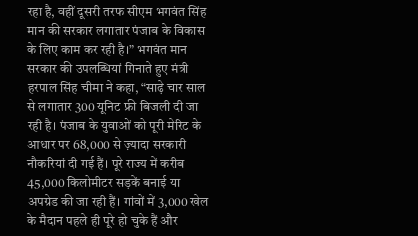रहा है, वहीं दूसरी तरफ सीएम भगवंत सिंह मान की सरकार लगातार पंजाब के विकास के लिए काम कर रही है।” भगवंत मान सरकार की उपलब्धियां गिनाते हुए मंत्री हरपाल सिंह चीमा ने कहा, “साढ़े चार साल से लगातार 300 यूनिट फ्री बिजली दी जा रही है। पंजाब के युवाओं को पूरी मेरिट के आधार पर 68,000 से ज़्यादा सरकारी नौकरियां दी गई हैं। पूरे राज्य में करीब 45,000 किलोमीटर सड़कें बनाई या अपग्रेड की जा रही हैं। गांवों में 3,000 खेल के मैदान पहले ही पूरे हो चुके हैं और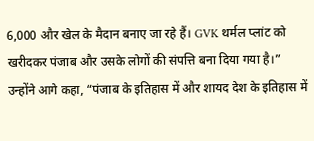6,000 और खेल के मैदान बनाए जा रहे हैं। GVK थर्मल प्लांट को खरीदकर पंजाब और उसके लोगों की संपत्ति बना दिया गया है।” उन्होंने आगे कहा, “पंजाब के इतिहास में और शायद देश के इतिहास में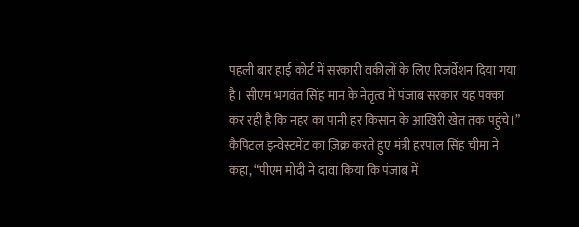पहली बार हाई कोर्ट में सरकारी वकीलों के लिए रिजर्वेशन दिया गया है। सीएम भगवंत सिंह मान के नेतृत्व में पंजाब सरकार यह पक्का कर रही है कि नहर का पानी हर किसान के आखिरी खेत तक पहुंचे।” कैपिटल इन्वेस्टमेंट का ज़िक्र करते हुए मंत्री हरपाल सिंह चीमा ने कहा, “पीएम मोदी ने दावा किया कि पंजाब में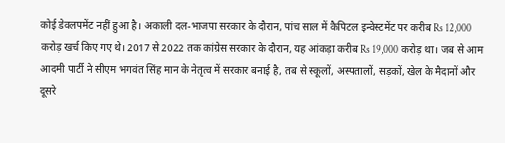कोई डेवलपमेंट नहीं हुआ है। अकाली दल-भाजपा सरकार के दौरान, पांच साल में कैपिटल इन्वेस्टमेंट पर करीब Rs 12,000 करोड़ खर्च किए गए थे। 2017 से 2022 तक कांग्रेस सरकार के दौरान, यह आंकड़ा करीब Rs 19,000 करोड़ था। जब से आम आदमी पार्टी ने सीएम भगवंत सिंह मान के नेतृत्व में सरकार बनाई है, तब से स्कूलों, अस्पतालों, सड़कों, खेल के मैदानों और दूसरे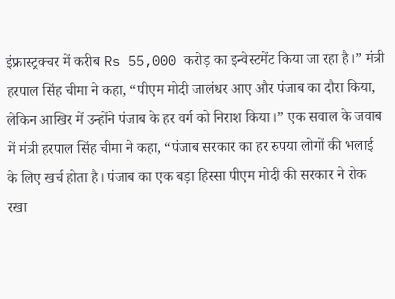इंफ्रास्ट्रक्चर में करीब Rs 55,000 करोड़ का इन्वेस्टमेंट किया जा रहा है।” मंत्री हरपाल सिंह चीमा ने कहा, “पीएम मोदी जालंधर आए और पंजाब का दौरा किया, लेकिन आखिर में उन्होंने पंजाब के हर वर्ग को निराश किया।” एक सवाल के जवाब में मंत्री हरपाल सिंह चीमा ने कहा, “पंजाब सरकार का हर रुपया लोगों की भलाई के लिए खर्च होता है। पंजाब का एक बड़ा हिस्सा पीएम मोदी की सरकार ने रोक रखा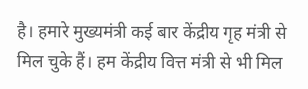है। हमारे मुख्यमंत्री कई बार केंद्रीय गृह मंत्री से मिल चुके हैं। हम केंद्रीय वित्त मंत्री से भी मिल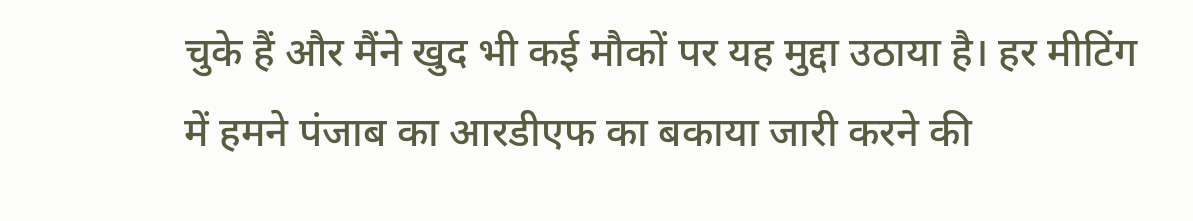चुके हैं और मैंने खुद भी कई मौकों पर यह मुद्दा उठाया है। हर मीटिंग में हमने पंजाब का आरडीएफ का बकाया जारी करने की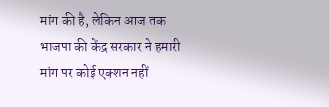मांग की है, लेकिन आज तक भाजपा की केंद्र सरकार ने हमारी मांग पर कोई एक्शन नहीं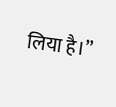लिया है।”